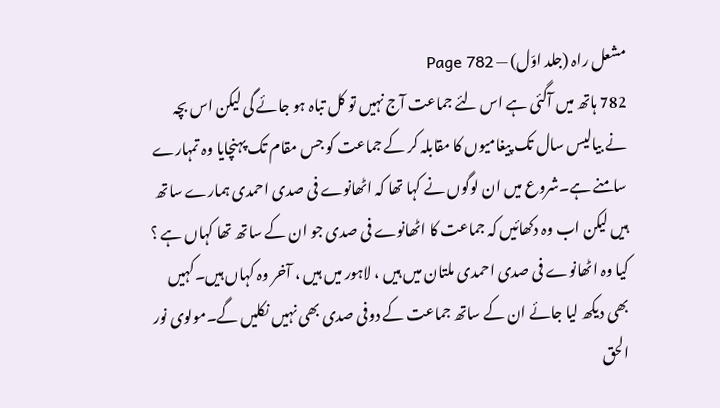مشعل راہ (جلد اوّل) — Page 782
782 ہاتھ میں آگئی ہے اس لئے جماعت آج نہیں تو کل تباہ ہو جائے گی لیکن اس بچہ نے بیالیس سال تک پیغامیوں کا مقابلہ کر کے جماعت کو جس مقام تک پہنچایا وہ تمہارے سامنے ہے۔شروع میں ان لوگوں نے کہا تھا کہ اٹھانوے فی صدی احمدی ہمارے ساتھ ہیں لیکن اب وہ دکھائیں کہ جماعت کا اٹھانوے فی صدی جو ان کے ساتھ تھا کہاں ہے ؟ کیا وہ اٹھانوے فی صدی احمدی ملتان میں ہیں ، لاہور میں ہیں ، آخر وہ کہاں ہیں۔کہیں بھی دیکھ لیا جائے ان کے ساتھ جماعت کے دوفی صدی بھی نہیں نکلیں گے۔مولوی نور الحق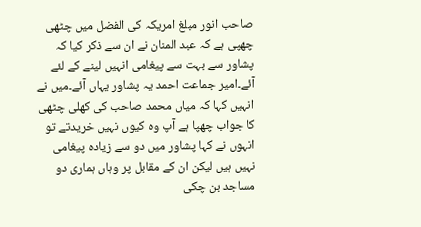صاحب انور مبلغ امریکہ کی الفضل میں چٹھی چھپی ہے کہ عبد المنان نے ان سے ذکر کیا کہ پشاور سے بہت سے پیغامی انہیں لینے کے لئے آئے۔امیر جماعت احمد یہ پشاور یہاں آئے۔میں نے انہیں کہا کہ میاں محمد صاحب کی کھلی چٹھی کا جواب چھپا ہے آپ وہ کیوں نہیں خریدتے تو انہوں نے کہا پشاور میں دو سے زیادہ پیغامی نہیں ہیں لیکن ان کے مقابل پر وہاں ہماری دو مساجد بن چکی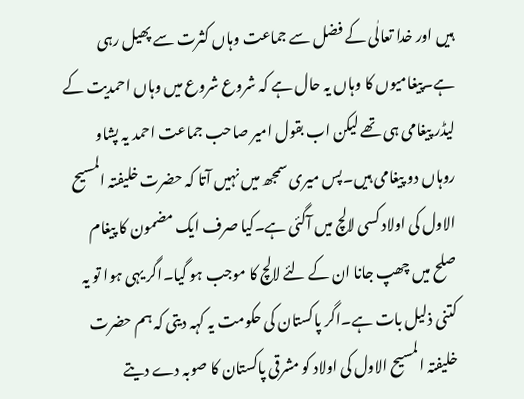ہیں اور خدا تعالٰی کے فضل سے جماعت وہاں کثرت سے پھیل رہی ہے۔پیغامیوں کا وہاں یہ حال ہے کہ شروع شروع میں وہاں احمدیت کے لیڈر پیغامی ہی تھے لیکن اب بقول امیر صاحب جماعت احمد یہ پشاو روہاں دو پیغامی ہیں۔پس میری سمجھ میں نہیں آتا کہ حضرت خلیفتہ المسیح الاول کی اولاد کسی لالچ میں آگئی ہے۔کیا صرف ایک مضمون کا پیغام صلح میں چھپ جانا ان کے لئے لالچ کا موجب ہو گیا۔اگر یہی ہوا تو یہ کتنی ذلیل بات ہے۔اگر پاکستان کی حکومت یہ کہہ دیتی کہ ہم حضرت خلیفتہ المسیح الاول کی اولاد کو مشرقی پاکستان کا صوبہ دے دیتے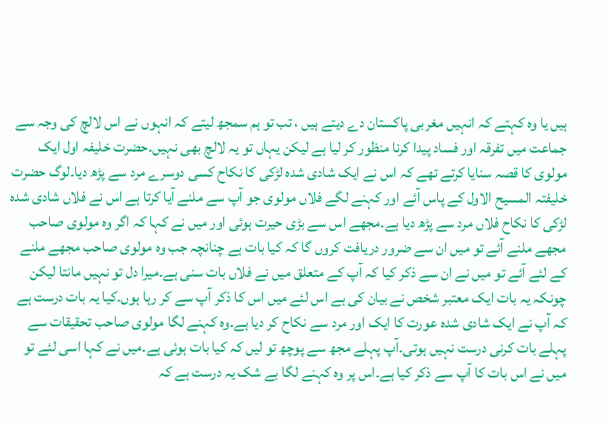ہیں یا وہ کہتے کہ انہیں مغربی پاکستان دے دیتے ہیں ، تب تو ہم سمجھ لیتے کہ انہوں نے اس لالچ کی وجہ سے جماعت میں تفرقہ اور فساد پیدا کرنا منظور کر لیا ہے لیکن یہاں تو یہ لالچ بھی نہیں۔حضرت خلیفہ اول ایک مولوی کا قصہ سنایا کرتے تھے کہ اس نے ایک شادی شدہ لڑکی کا نکاح کسی دوسرے مرد سے پڑھ دیا۔لوگ حضرت خلیفتہ المسیح الاول کے پاس آئے اور کہنے لگے فلاں مولوی جو آپ سے ملنے آیا کرتا ہے اس نے فلاں شادی شدہ لڑکی کا نکاح فلاں مرد سے پڑھ دیا ہے۔مجھے اس سے بڑی حیرت ہوئی اور میں نے کہا کہ اگر وہ مولوی صاحب مجھے ملنے آئے تو میں ان سے ضرور دریافت کروں گا کہ کیا بات ہے چنانچہ جب وہ مولوی صاحب مجھے ملنے کے لئے آئے تو میں نے ان سے ذکر کیا کہ آپ کے متعلق میں نے فلاں بات سنی ہے۔میرا دل تو نہیں مانتا لیکن چونکہ یہ بات ایک معتبر شخص نے بیان کی ہے اس لئے میں اس کا ذکر آپ سے کر رہا ہوں۔کیا یہ بات درست ہے کہ آپ نے ایک شادی شدہ عورت کا ایک اور مرد سے نکاح کر دیا ہے۔وہ کہنے لگا مولوی صاحب تحقیقات سے پہلے بات کرنی درست نہیں ہوتی۔آپ پہلے مجھ سے پوچھ تو لیں کہ کیا بات ہوئی ہے۔میں نے کہا اسی لئے تو میں نے اس بات کا آپ سے ذکر کیا ہے۔اس پر وہ کہنے لگا بے شک یہ درست ہے کہ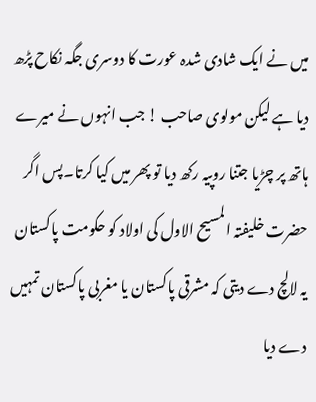میں نے ایک شادی شدہ عورت کا دوسری جگہ نکاح پڑھ دیا ہے لیکن مولوی صاحب ! جب انہوں نے میرے ہاتھ پر چڑیا جتنا روپیہ رکھ دیا تو پھر میں کیا کرتا۔پس اگر حضرت خلیفتہ المسیح الاول کی اولاد کو حکومت پاکستان یہ لالچ دے دیتی کہ مشرقی پاکستان یا مغربی پاکستان تمہیں دے دیا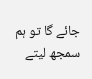جائے گا تو ہم سمجھ لیتے